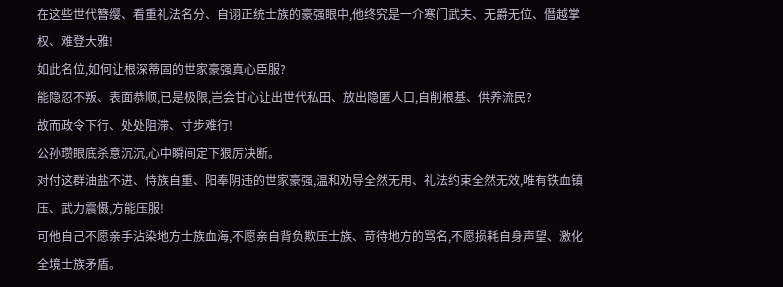在这些世代簪缨、看重礼法名分、自诩正统士族的豪强眼中,他终究是一介寒门武夫、无爵无位、僭越掌权、难登大雅!
如此名位,如何让根深蒂固的世家豪强真心臣服?
能隐忍不叛、表面恭顺,已是极限,岂会甘心让出世代私田、放出隐匿人口,自削根基、供养流民?
故而政令下行、处处阻滞、寸步难行!
公孙瓒眼底杀意沉沉,心中瞬间定下狠厉决断。
对付这群油盐不进、恃族自重、阳奉阴违的世家豪强,温和劝导全然无用、礼法约束全然无效,唯有铁血镇压、武力震慑,方能压服!
可他自己不愿亲手沾染地方士族血海,不愿亲自背负欺压士族、苛待地方的骂名,不愿损耗自身声望、激化全境士族矛盾。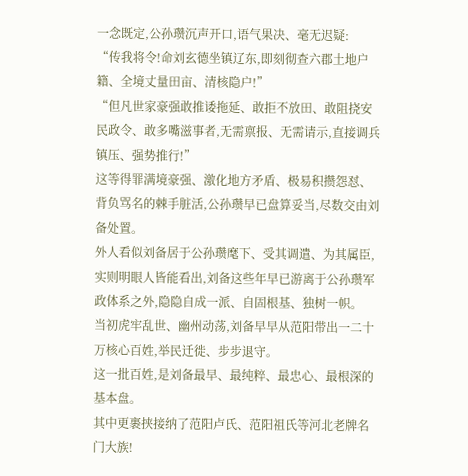一念既定,公孙瓒沉声开口,语气果决、毫无迟疑:
“传我将令!命刘玄德坐镇辽东,即刻彻查六郡土地户籍、全境丈量田亩、清核隐户!”
“但凡世家豪强敢推诿拖延、敢拒不放田、敢阻挠安民政令、敢多嘴滋事者,无需禀报、无需请示,直接调兵镇压、强势推行!”
这等得罪满境豪强、激化地方矛盾、极易积攒怨怼、背负骂名的棘手脏活,公孙瓒早已盘算妥当,尽数交由刘备处置。
外人看似刘备居于公孙瓒麾下、受其调遣、为其属臣,实则明眼人皆能看出,刘备这些年早已游离于公孙瓒军政体系之外,隐隐自成一派、自固根基、独树一帜。
当初虎牢乱世、幽州动荡,刘备早早从范阳带出一二十万核心百姓,举民迁徙、步步退守。
这一批百姓,是刘备最早、最纯粹、最忠心、最根深的基本盘。
其中更裹挟接纳了范阳卢氏、范阳祖氏等河北老牌名门大族!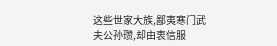这些世家大族,鄙夷寒门武夫公孙瓒,却由衷信服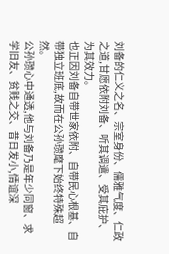刘备的仁义之名、宗室身份、儒雅气度、仁政之道,甘愿依附刘备、听其调遣、受其庇护、为其效力。
也正因刘备自带世家依附、自带民心根基、自带独立班底,故而在公孙瓒麾下始终特殊超然。
公孙瓒心中通透,他与刘备乃是年少同窗、求学旧友、贫贱之交、昔日发小,情谊深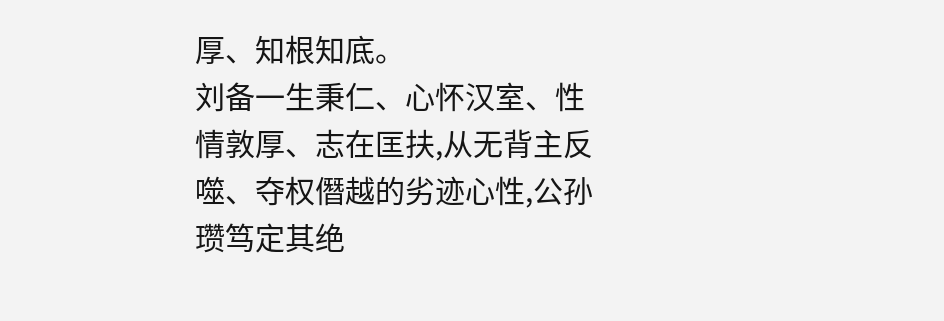厚、知根知底。
刘备一生秉仁、心怀汉室、性情敦厚、志在匡扶,从无背主反噬、夺权僭越的劣迹心性,公孙瓒笃定其绝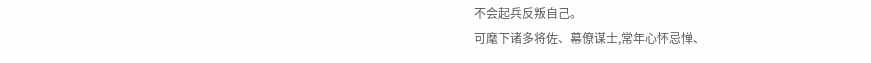不会起兵反叛自己。
可麾下诸多将佐、幕僚谋士,常年心怀忌惮、